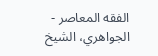الفقه المعاصر - الجواهري، الشيخ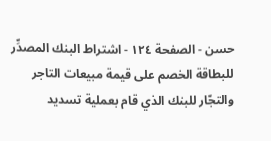حسن - الصفحة ١٢٤ - اشتراط البنك المصدِّر للبطاقة الخصم على قيمة مبيعات التاجر
والتجّار للبنك الذي قام بعملية تسديد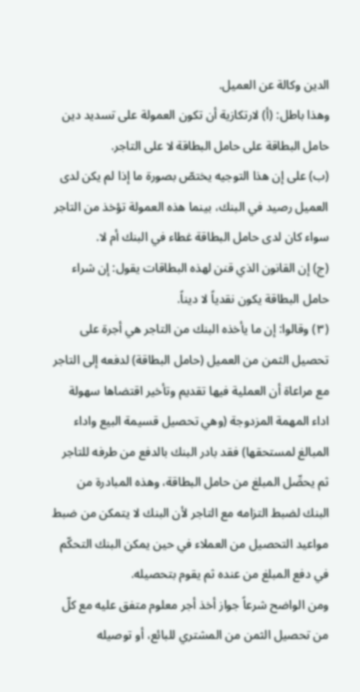الدين وكالة عن العميل.
وهذا باطل: (أ) لارتكازية أن تكون العمولة على تسديد دين حامل البطاقة على حامل البطاقة لا على التاجر.
(ب) على إن هذا التوجيه يختصّ بصورة ما إذا لم يكن لدى العميل رصيد في البنك، بينما هذه العمولة تؤخذ من التاجر سواء كان لدى حامل البطاقة غطاء في البنك أم لا.
(ج) إن القانون الذي قنن لهذه البطاقات يقول: إن شراء حامل البطاقة يكون نقدياً لا ديناً.
(٣) وقالوا: إن ما يأخذه البنك من التاجر هي أجرة على تحصيل الثمن من العميل (حامل البطاقة) لدفعه إلى التاجر مع مراعاة أن العملية فيها تقديم وتأخير اقتضاها سهولة اداء المهمة المزدوجة (وهي تحصيل قسيمة البيع واداء المبالغ لمستحقها) فقد بادر البنك بالدفع من طرفه للتاجر ثم يحصِّل المبلغ من حامل البطاقة، وهذه المبادرة من البنك لضبط التزامه مع التاجر لأن البنك لا يتمكن من ضبط مواعيد التحصيل من العملاء في حين يمكن البنك التحكّم في دفع المبلغ من عنده ثم يقوم بتحصيله.
ومن الواضح شرعاً جواز أخذ أجر معلوم متفق عليه مع كلّ من تحصيل الثمن من المشتري للبائع، أو توصيله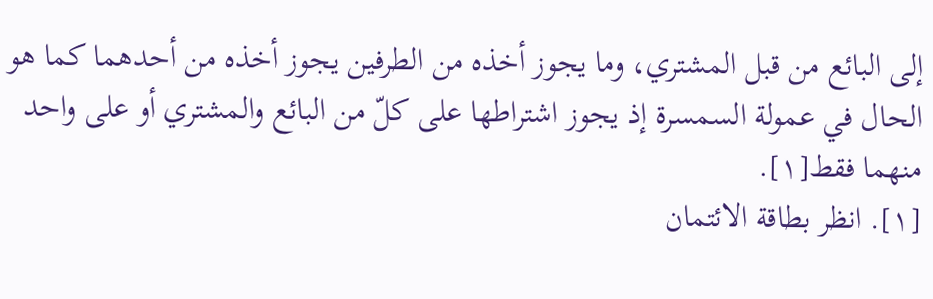إلى البائع من قبل المشتري، وما يجوز أخذه من الطرفين يجوز أخذه من أحدهما كما هو الحال في عمولة السمسرة إذ يجوز اشتراطها على كلّ من البائع والمشتري أو على واحد منهما فقط[١].
[١]. انظر بطاقة الائتمان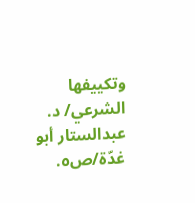وتكييفها الشرعي/ د. عبدالستار أبو غدّة/ص٥.